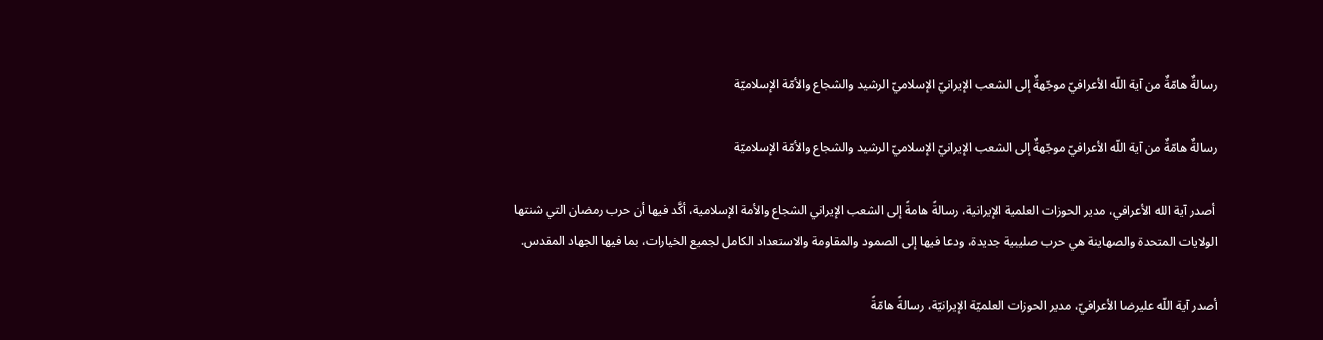رسالةٌ هامّةٌ من آية اللّه الأعرافيّ موجّهةٌ إلى الشعب الإيرانيّ الإسلاميّ الرشيد والشجاع والأمّة الإسلاميّة

رسالةٌ هامّةٌ من آية اللّه الأعرافيّ موجّهةٌ إلى الشعب الإيرانيّ الإسلاميّ الرشيد والشجاع والأمّة الإسلاميّة

 أصدر آية الله الأعرافي، مدير الحوزات العلمية الإيرانية، رسالةً هامةً إلى الشعب الإيراني الشجاع والأمة الإسلامية، أكَّد فيها أن حرب رمضان التي شنتها الولايات المتحدة والصهاينة هي حرب صليبية جديدة، ودعا فيها إلى الصمود والمقاومة والاستعداد الكامل لجميع الخيارات، بما فيها الجهاد المقدس.

أصدر آية اللّه عليرضا الأعرافيّ، مدير الحوزات العلميّة الإيرانيّة، رسالةً هامّةً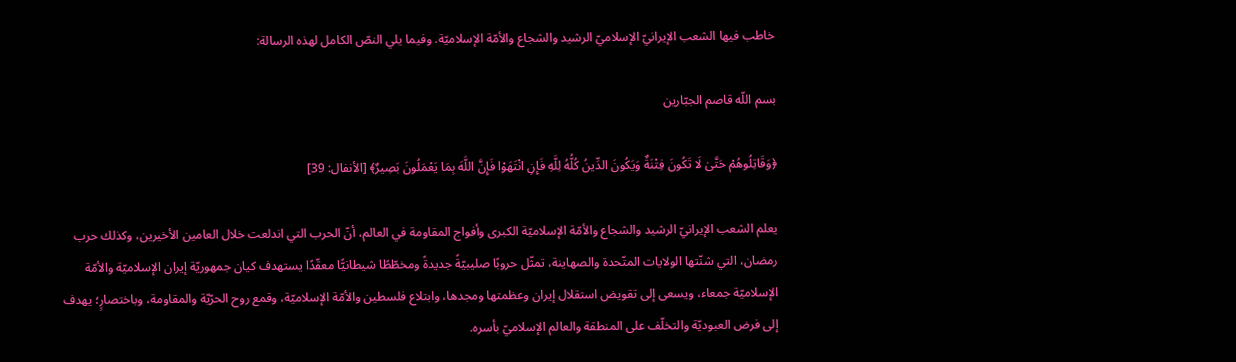خاطب فيها الشعب الإيرانيّ الإسلاميّ الرشيد والشجاع والأمّة الإسلاميّة. وفيما يلي النصّ الكامل لهذه الرسالة:

بسم اللّه قاصم الجبّارين

﴿وَقَاتِلُوهُمْ حَتَّىٰ لَا تَكُونَ فِتْنَةٌ وَيَكُونَ الدِّينُ كُلُّهُ لِلَّهِ فَإِنِ انْتَهَوْا فَإِنَّ اللَّهَ بِمَا يَعْمَلُونَ بَصِيرٌ﴾ [الأنفال: 39]

يعلم الشعب الإيرانيّ الرشيد والشجاع والأمّة الإسلاميّة الكبرى وأفواج المقاومة في العالم، أنّ الحرب التي اندلعت خلال العامين الأخيرين، وكذلك حرب رمضان، التي شنّتها الولايات المتّحدة والصهاينة، تمثّل حروبًا صليبيّةً جديدةً ومخطّطًا شيطانيًّا معقّدًا يستهدف كيان جمهوريّة إيران الإسلاميّة والأمّة الإسلاميّة جمعاء، ويسعى إلى تقويض استقلال إيران وعظمتها ومجدها، وابتلاع فلسطين والأمّة الإسلاميّة، وقمع روح الحرّيّة والمقاومة، وباختصارٍ؛ يهدف إلى فرض العبوديّة والتخلّف على المنطقة والعالم الإسلاميّ بأسره.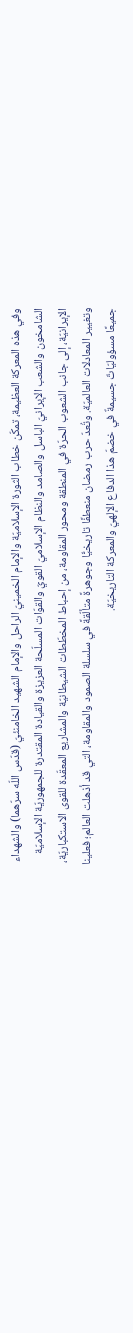وفي هذه المعركة العظيمة، تمكّن خطاب الثورة الإسلاميّة والإمام الخمينيّ الراحل والإمام الشهيد الخامنئيّ (قدّس اللّه سرّهما) والشهداء الشامخون والشعب الإيرانيّ الباسل والصامد والنظام الإسلاميّ القويّ والقوّات المسلّحة العزيزة والقيادة المقتدرة للجمهوريّة الإسلاميّة الإيرانيّة، إلى جانب الشعوب الحرّة في المنطقة ومحور المقاومة، من إحباط المخطّطات الشيطانيّة والمشاريع المعقّدة للقوى الاستكباريّة، وتغيير المعادلات العالميّة. وتُعدّ حرب رمضان منعطفًا تاريخيًّا وجوهرةً متألّقةً في سلسلة الصمود والمقاومة، التي قد أذهلت العالم؛ فعلينا جميعًا مسؤوليّاتٌ جسيمةٌ في خضمّ هذا الدفاع الإلهيّ والمعركة التاريخيّة.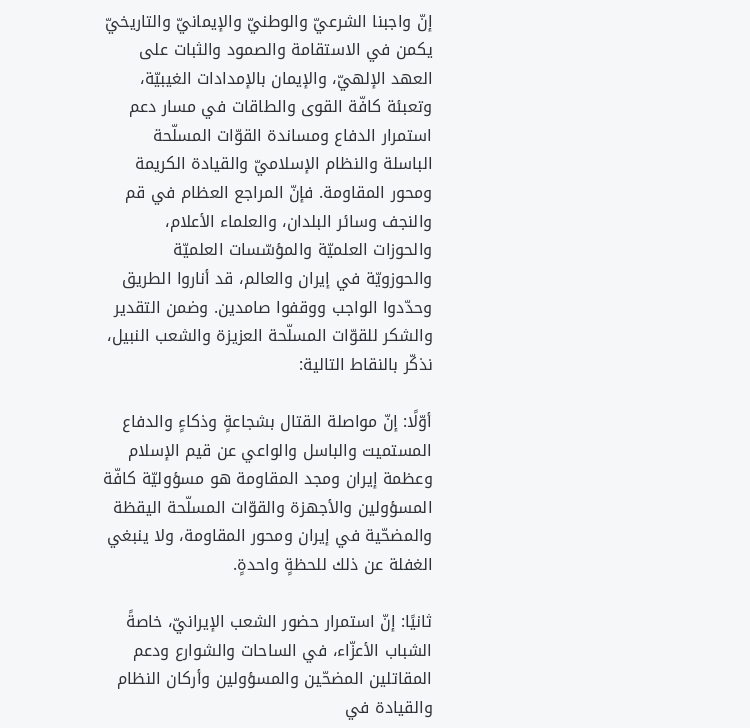إنّ واجبنا الشرعيّ والوطنيّ والإيمانيّ والتاريخيّ يكمن في الاستقامة والصمود والثبات على العهد الإلهيّ، والإيمان بالإمدادات الغيبيّة، وتعبئة كافّة القوى والطاقات في مسار دعم استمرار الدفاع ومساندة القوّات المسلّحة الباسلة والنظام الإسلاميّ والقيادة الكريمة ومحور المقاومة. فإنّ المراجع العظام في قم والنجف وسائر البلدان، والعلماء الأعلام، والحوزات العلميّة والمؤسّسات العلميّة والحوزويّة في إيران والعالم، قد أناروا الطريق وحدّدوا الواجب ووقفوا صامدين. وضمن التقدير والشكر للقوّات المسلّحة العزيزة والشعب النبيل، نذكّر بالنقاط التالية:

أوّلًا: إنّ مواصلة القتال بشجاعةٍ وذكاءٍ والدفاع المستميت والباسل والواعي عن قيم الإسلام وعظمة إيران ومجد المقاومة هو مسؤوليّة كافّة المسؤولين والأجهزة والقوّات المسلّحة اليقظة والمضحّية في إيران ومحور المقاومة، ولا ينبغي الغفلة عن ذلك للحظةٍ واحدةٍ.

ثانيًا: إنّ استمرار حضور الشعب الإيرانيّ، خاصةً الشباب الأعزّاء، في الساحات والشوارع ودعم المقاتلين المضحّين والمسؤولين وأركان النظام والقيادة في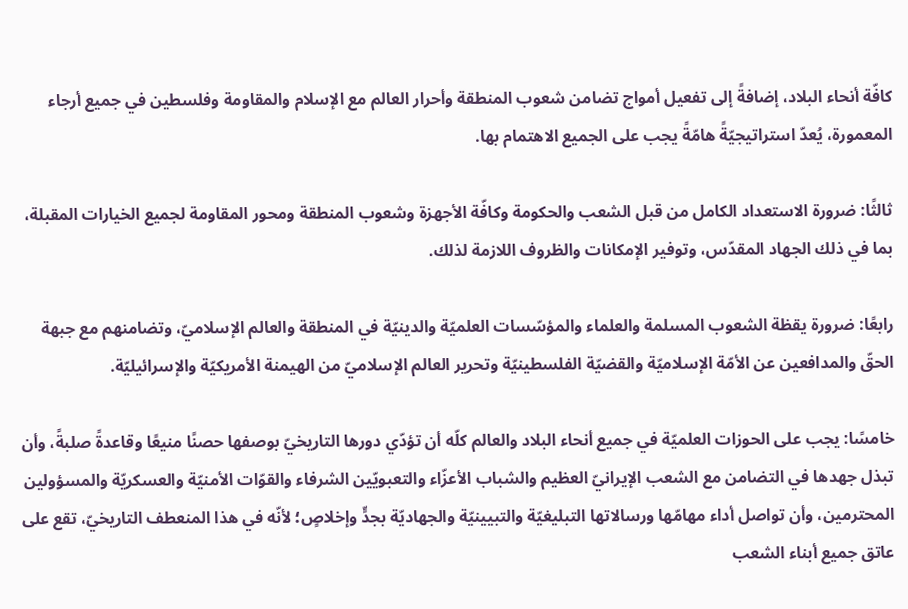كافّة أنحاء البلاد، إضافةً إلى تفعيل أمواج تضامن شعوب المنطقة وأحرار العالم مع الإسلام والمقاومة وفلسطين في جميع أرجاء المعمورة، يُعدّ استراتيجيّةً هامّةً يجب على الجميع الاهتمام بها.

ثالثًا: ضرورة الاستعداد الكامل من قبل الشعب والحكومة وكافّة الأجهزة وشعوب المنطقة ومحور المقاومة لجميع الخيارات المقبلة، بما في ذلك الجهاد المقدّس، وتوفير الإمكانات والظروف اللازمة لذلك.

رابعًا: ضرورة يقظة الشعوب المسلمة والعلماء والمؤسّسات العلميّة والدينيّة في المنطقة والعالم الإسلاميّ، وتضامنهم مع جبهة الحقّ والمدافعين عن الأمّة الإسلاميّة والقضيّة الفلسطينيّة وتحرير العالم الإسلاميّ من الهيمنة الأمريكيّة والإسرائيليّة.

خامسًا: يجب على الحوزات العلميّة في جميع أنحاء البلاد والعالم كلّه أن تؤدّي دورها التاريخيّ بوصفها حصنًا منيعًا وقاعدةً صلبةً، وأن تبذل جهدها في التضامن مع الشعب الإيرانيّ العظيم والشباب الأعزّاء والتعبويّين الشرفاء والقوّات الأمنيّة والعسكريّة والمسؤولين المحترمين، وأن تواصل أداء مهامّها ورسالاتها التبليغيّة والتبيينيّة والجهاديّة بجدٍّ وإخلاصٍ؛ لأنّه في هذا المنعطف التاريخيّ، تقع على عاتق جميع أبناء الشعب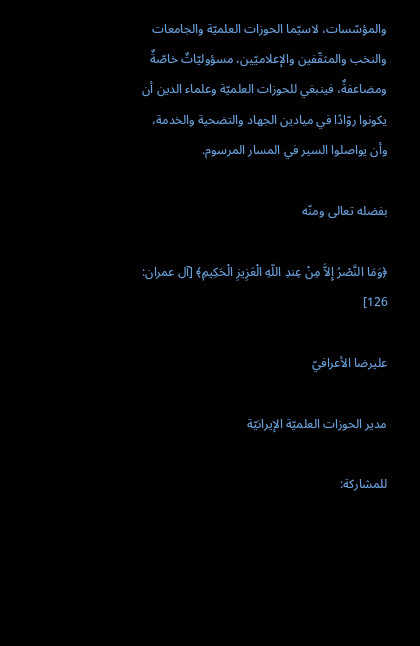والمؤسّسات، لاسيّما الحوزات العلميّة والجامعات والنخب والمثقّفين والإعلاميّين، مسؤوليّاتٌ خاصّةٌ ومضاعفةٌ، فينبغي للحوزات العلميّة وعلماء الدين أن يكونوا روّادًا في ميادين الجهاد والتضحية والخدمة، وأن يواصلوا السير في المسار المرسوم.

بفضله تعالى ومنّه

﴿وَمَا النَّصْرُ إِلاَّ مِنْ عِندِ اللّهِ الْعَزِيزِ الْحَكِيمِ﴾ [آل عمران: 126]

عليرضا الأعرافيّ

مدير الحوزات العلميّة الإيرانيّة

للمشاركة: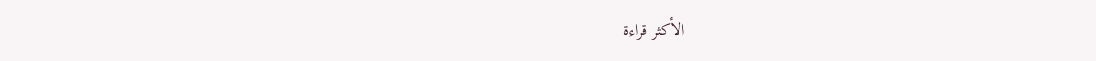الأكثر قراءة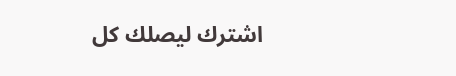اشترك ليصلك كل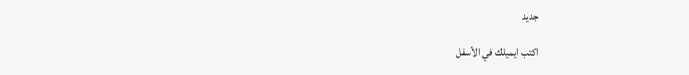جديد

اكتب ايميلك في الأسفل